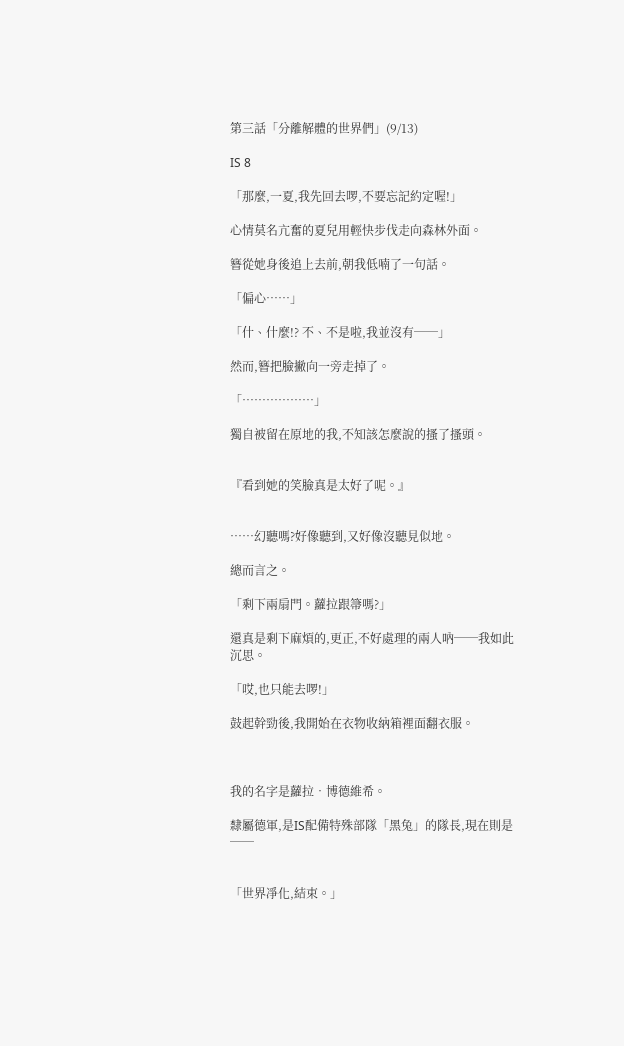第三話「分離解體的世界們」(9/13)

IS 8

「那麼,一夏,我先回去啰,不要忘記約定喔!」

心情莫名亢奮的夏兒用輕快步伐走向森林外面。

簪從她身後追上去前,朝我低喃了一句話。

「偏心……」

「什、什麼!? 不、不是啦,我並沒有──」

然而,簪把臉撇向一旁走掉了。

「………………」

獨自被留在原地的我,不知該怎麼說的搔了搔頭。


『看到她的笑臉真是太好了呢。』


……幻聽嗎?好像聽到,又好像沒聽見似地。

總而言之。

「剩下兩扇門。蘿拉跟箒嗎?」

還真是剩下麻煩的,更正,不好處理的兩人吶──我如此沉思。

「哎,也只能去啰!」

鼓起幹勁後,我開始在衣物收納箱裡面翻衣服。



我的名字是蘿拉‧博德維希。

隸屬德軍,是IS配備特殊部隊「黑兔」的隊長,現在則是──


「世界凈化,結束。」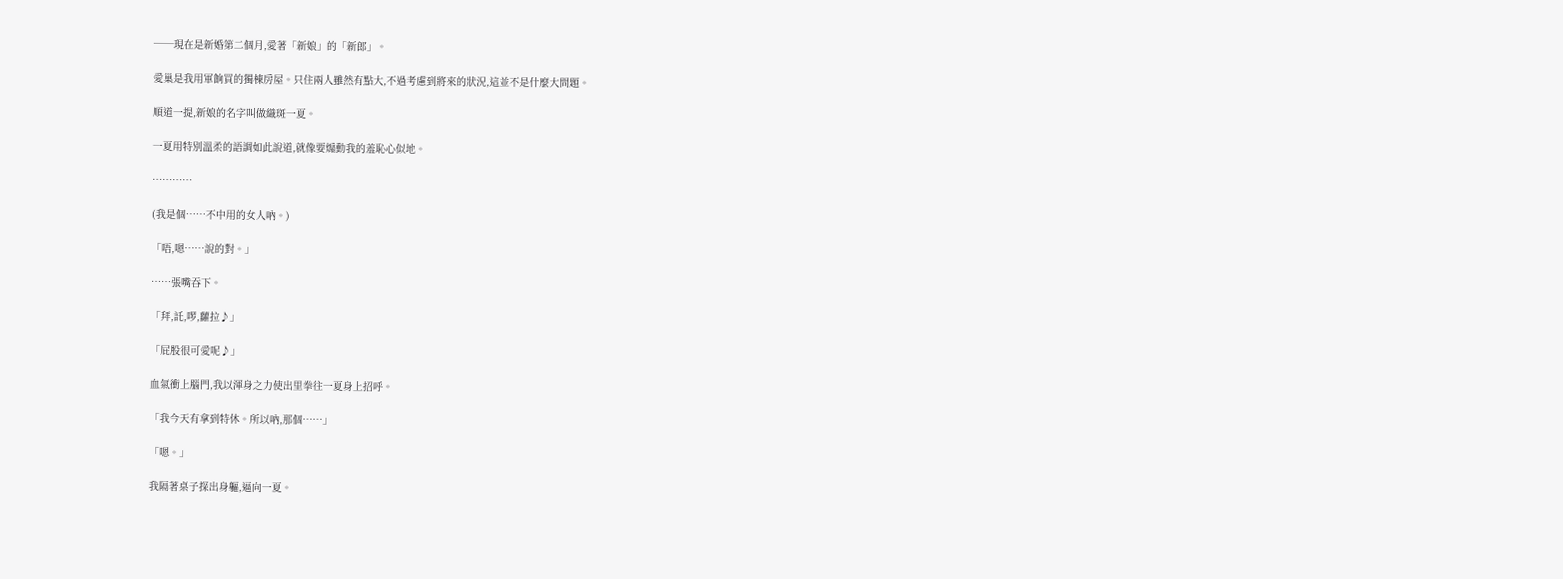──現在是新婚第二個月,愛著「新娘」的「新郎」。

愛巢是我用軍餉買的獨棟房屋。只住兩人雖然有點大,不過考慮到將來的狀況,這並不是什麼大問題。

順道一提,新娘的名字叫做織斑一夏。

一夏用特別溫柔的語調如此說道,就像要煽動我的羞恥心似地。

…………

(我是個……不中用的女人吶。)

「唔,嗯……說的對。」

……張嘴吞下。

「拜,託,啰,蘿拉♪」

「屁股很可愛呢♪」

血氣衝上腦門,我以渾身之力使出里拳往一夏身上招呼。

「我今天有拿到特休。所以吶,那個……」

「嗯。」

我隔著桌子探出身軀,逼向一夏。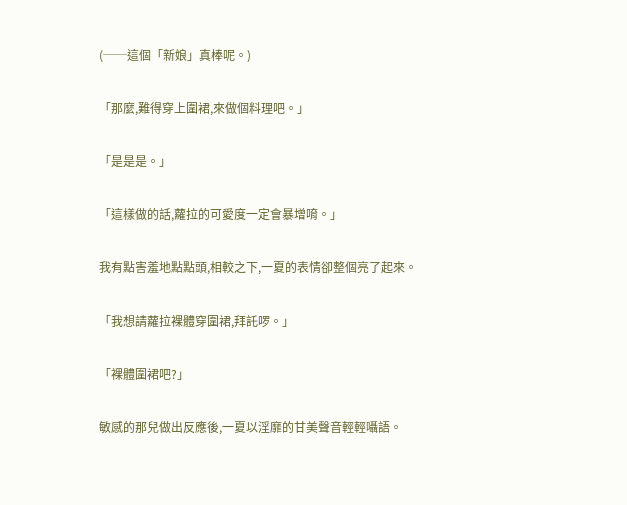(──這個「新娘」真棒呢。)

「那麼,難得穿上圍裙,來做個料理吧。」

「是是是。」

「這樣做的話,蘿拉的可愛度一定會暴增唷。」

我有點害羞地點點頭,相較之下,一夏的表情卻整個亮了起來。

「我想請蘿拉裸體穿圍裙,拜託啰。」

「裸體圍裙吧?」

敏感的那兒做出反應後,一夏以淫靡的甘美聲音輕輕囁語。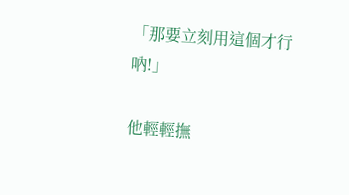「那要立刻用這個才行吶!」

他輕輕撫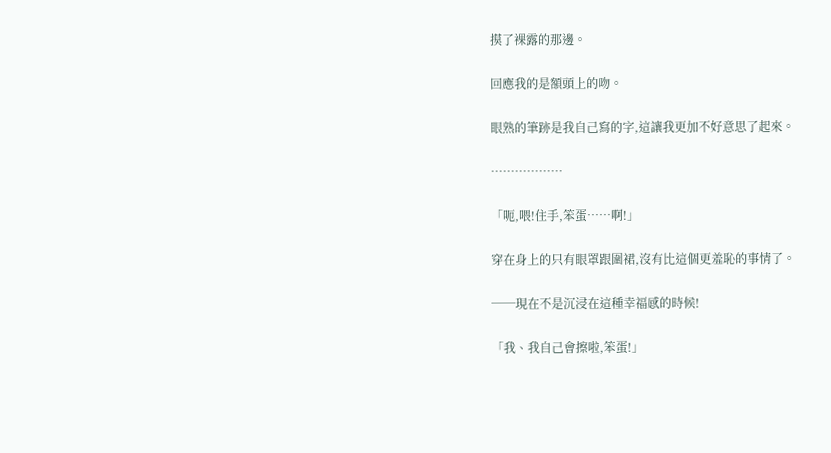摸了裸露的那邊。

回應我的是額頭上的吻。

眼熟的筆跡是我自己寫的字,這讓我更加不好意思了起來。

………………

「呃,喂!住手,笨蛋……啊!」

穿在身上的只有眼罩跟圍裙,沒有比這個更羞恥的事情了。

──現在不是沉浸在這種幸福感的時候!

「我、我自己會擦啦,笨蛋!」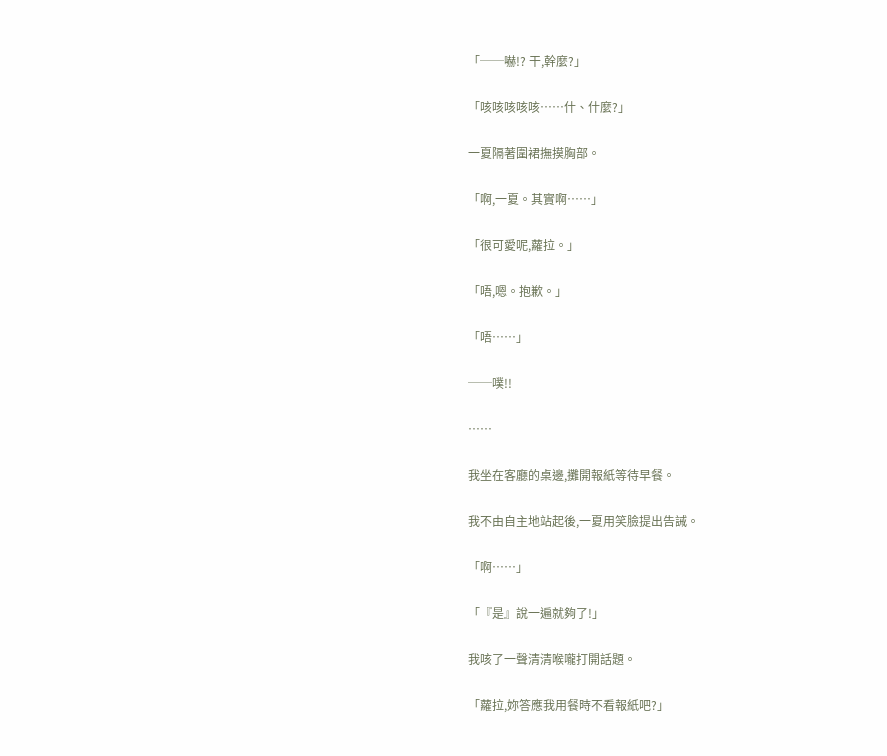「──嚇!? 干,幹麼?」

「咳咳咳咳咳……什、什麼?」

一夏隔著圍裙撫摸胸部。

「啊,一夏。其實啊……」

「很可愛呢,蘿拉。」

「唔,嗯。抱歉。」

「唔……」

──噗!!

……

我坐在客廳的桌邊,攤開報紙等待早餐。

我不由自主地站起後,一夏用笑臉提出告誡。

「啊……」

「『是』說一遍就夠了!」

我咳了一聲清清喉嚨打開話題。

「蘿拉,妳答應我用餐時不看報紙吧?」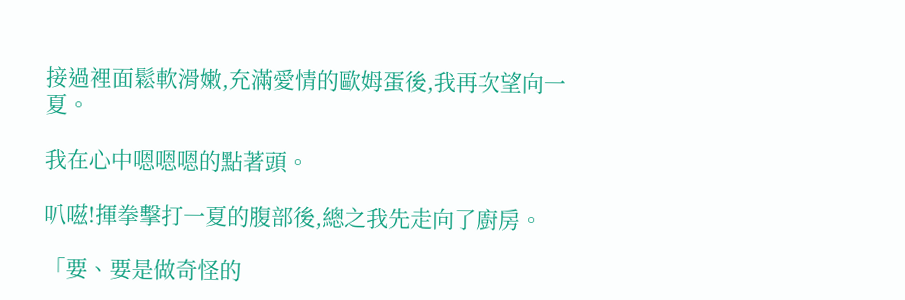接過裡面鬆軟滑嫩,充滿愛情的歐姆蛋後,我再次望向一夏。

我在心中嗯嗯嗯的點著頭。

叭嗞!揮拳擊打一夏的腹部後,總之我先走向了廚房。

「要、要是做奇怪的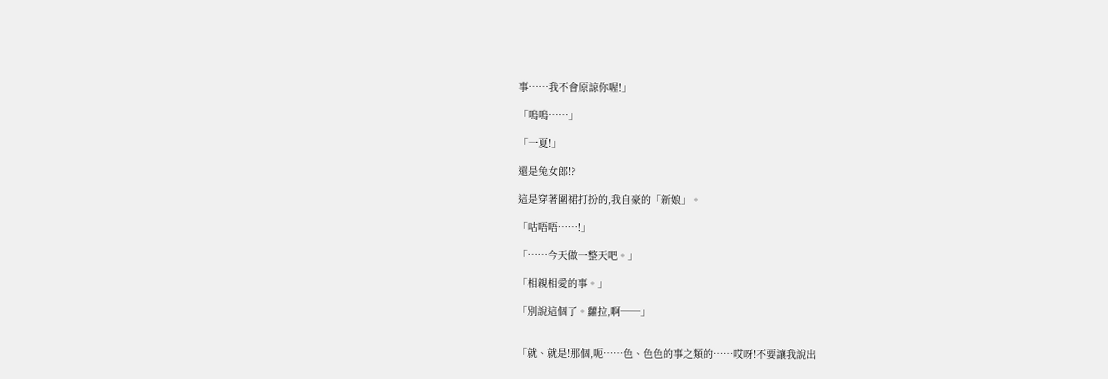事……我不會原諒你喔!」

「嗚嗚……」

「一夏!」

還是兔女郎!?

這是穿著圍裙打扮的,我自豪的「新娘」。

「咕唔唔……!」

「……今天做一整天吧。」

「相親相愛的事。」

「別說這個了。蘿拉,啊──」


「就、就是!那個,呃……色、色色的事之類的……哎呀!不要讓我說出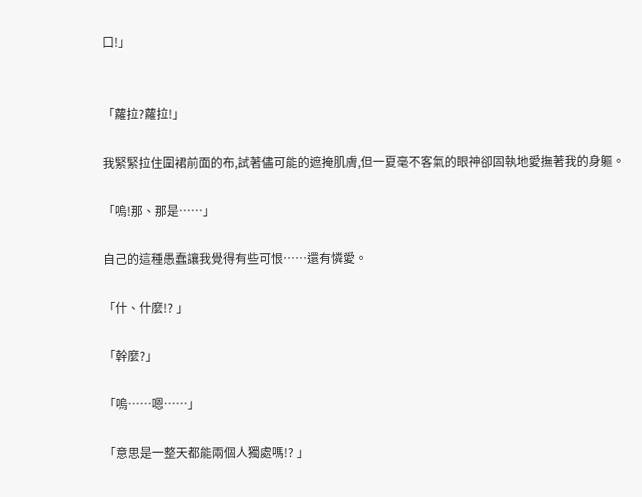口!」


「蘿拉?蘿拉!」

我緊緊拉住圍裙前面的布,試著儘可能的遮掩肌膚,但一夏毫不客氣的眼神卻固執地愛撫著我的身軀。

「嗚!那、那是……」

自己的這種愚蠢讓我覺得有些可恨……還有憐愛。

「什、什麼!? 」

「幹麼?」

「嗚……嗯……」

「意思是一整天都能兩個人獨處嗎!? 」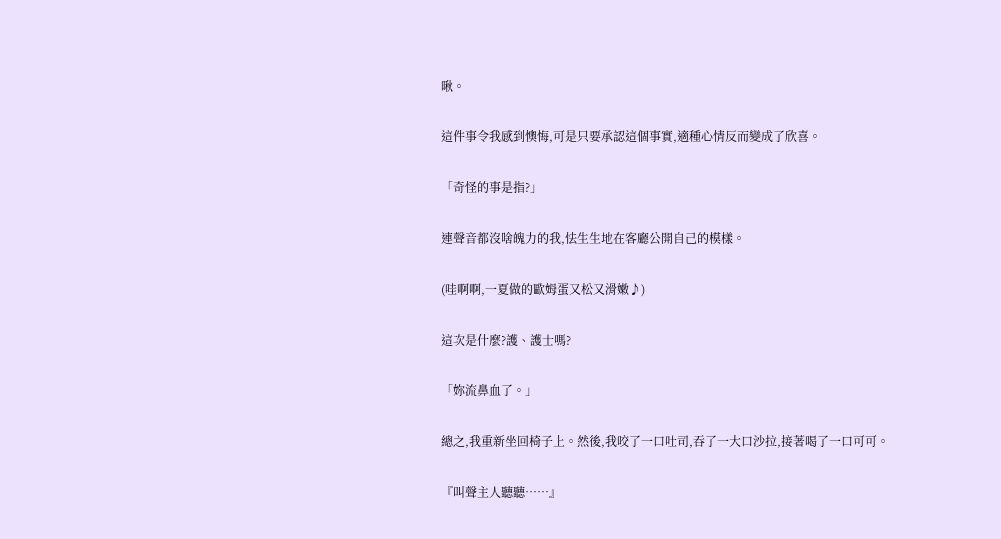啾。

這件事令我感到懊悔,可是只要承認這個事實,適種心情反而變成了欣喜。

「奇怪的事是指?」

連聲音都沒啥魄力的我,怯生生地在客廳公開自己的模樣。

(哇啊啊,一夏做的歐姆蛋又松又滑嫩♪)

這次是什麼?護、護士嗎?

「妳流鼻血了。」

總之,我重新坐回椅子上。然後,我咬了一口吐司,吞了一大口沙拉,接著喝了一口可可。

『叫聲主人聽聽……』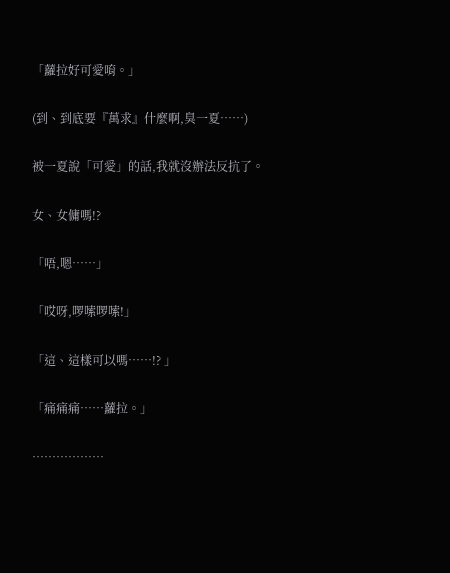「蘿拉好可愛唷。」

(到、到底要『萬求』什麼啊,臭一夏……)

被一夏說「可愛」的話,我就沒辦法反抗了。

女、女傭嗎!?

「唔,嗯……」

「哎呀,啰嗦啰嗦!」

「這、這樣可以嗎……!? 」

「痛痛痛……蘿拉。」

………………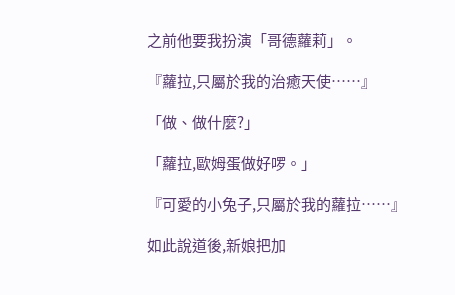之前他要我扮演「哥德蘿莉」。

『蘿拉,只屬於我的治癒天使……』

「做、做什麼?」

「蘿拉,歐姆蛋做好啰。」

『可愛的小兔子,只屬於我的蘿拉……』

如此說道後,新娘把加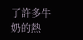了許多牛奶的熱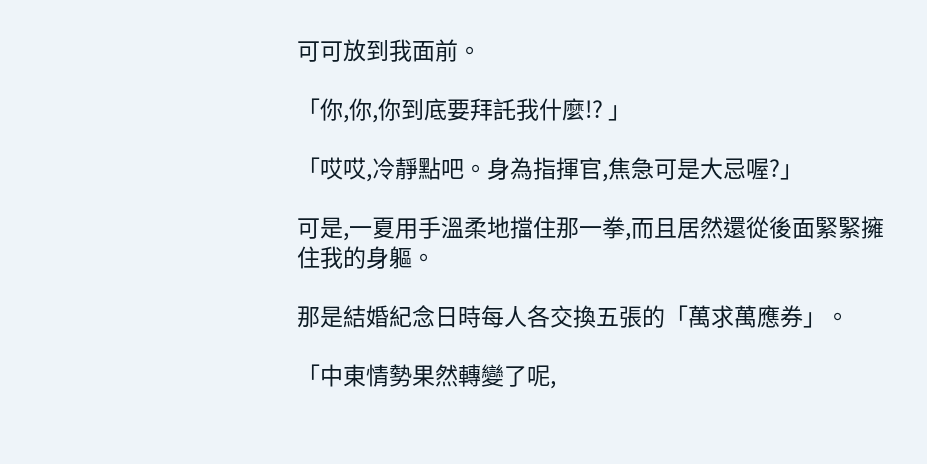可可放到我面前。

「你,你,你到底要拜託我什麼!? 」

「哎哎,冷靜點吧。身為指揮官,焦急可是大忌喔?」

可是,一夏用手溫柔地擋住那一拳,而且居然還從後面緊緊擁住我的身軀。

那是結婚紀念日時每人各交換五張的「萬求萬應券」。

「中東情勢果然轉變了呢,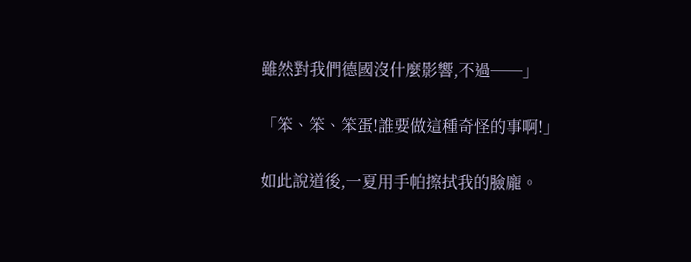雖然對我們德國沒什麼影響,不過──」

「笨、笨、笨蛋!誰要做這種奇怪的事啊!」

如此說道後,一夏用手帕擦拭我的臉龐。